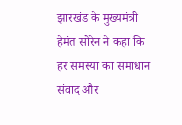झारखंड के मुख्यमंत्री हेमंत सोरेन ने कहा कि हर समस्या का समाधान संवाद और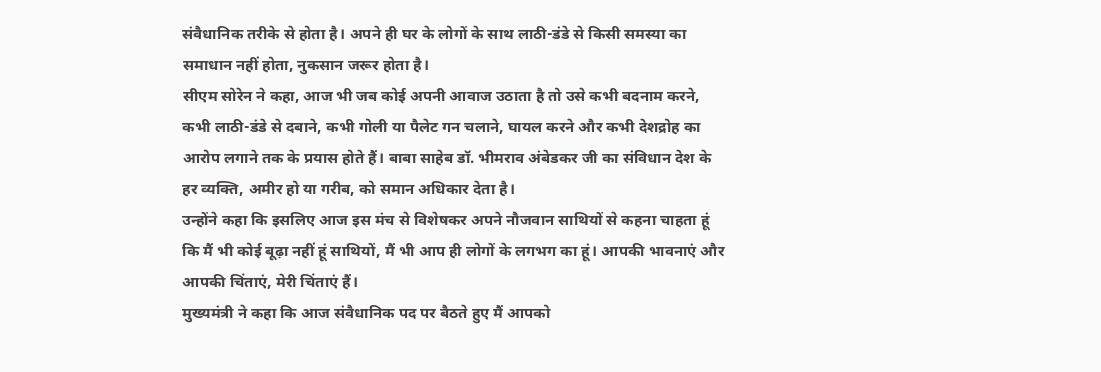संवैधानिक तरीके से होता है। अपने ही घर के लोगों के साथ लाठी-डंडे से किसी समस्या का समाधान नहीं होता, नुकसान जरूर होता है।
सीएम सोरेन ने कहा, आज भी जब कोई अपनी आवाज उठाता है तो उसे कभी बदनाम करने, कभी लाठी-डंडे से दबाने, कभी गोली या पैलेट गन चलाने, घायल करने और कभी देशद्रोह का आरोप लगाने तक के प्रयास होते हैं। बाबा साहेब डॉ. भीमराव अंबेडकर जी का संविधान देश के हर व्यक्ति, अमीर हो या गरीब, को समान अधिकार देता है।
उन्होंने कहा कि इसलिए आज इस मंच से विशेषकर अपने नौजवान साथियों से कहना चाहता हूं कि मैं भी कोई बूढ़ा नहीं हूं साथियों, मैं भी आप ही लोगों के लगभग का हूं। आपकी भावनाएं और आपकी चिंताएं, मेरी चिंताएं हैं।
मुख्यमंत्री ने कहा कि आज संवैधानिक पद पर बैठते हुए मैं आपको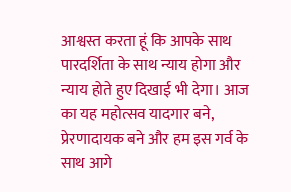आश्वस्त करता हूं कि आपके साथ पारदर्शिता के साथ न्याय होगा और न्याय होते हुए दिखाई भी देगा। आज का यह महोत्सव यादगार बने, प्रेरणादायक बने और हम इस गर्व के साथ आगे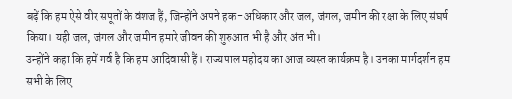बढ़ें कि हम ऐसे वीर सपूतों के वंशज हैं, जिन्होंने अपने हक-अधिकार और जल, जंगल, जमीन की रक्षा के लिए संघर्ष किया। यही जल, जंगल और जमीन हमारे जीवन की शुरुआत भी है और अंत भी।
उन्होंने कहा कि हमें गर्व है कि हम आदिवासी हैं। राज्यपाल महोदय का आज व्यस्त कार्यक्रम है। उनका मार्गदर्शन हम सभी के लिए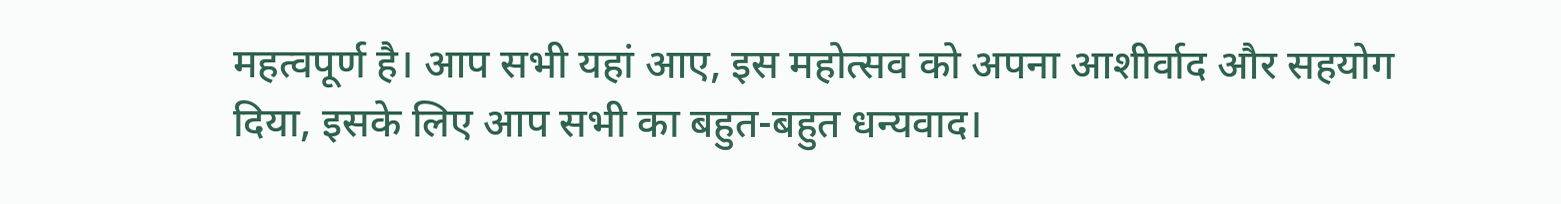महत्वपूर्ण है। आप सभी यहां आए, इस महोत्सव को अपना आशीर्वाद और सहयोग दिया, इसके लिए आप सभी का बहुत-बहुत धन्यवाद।